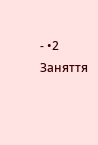- •2 Заняття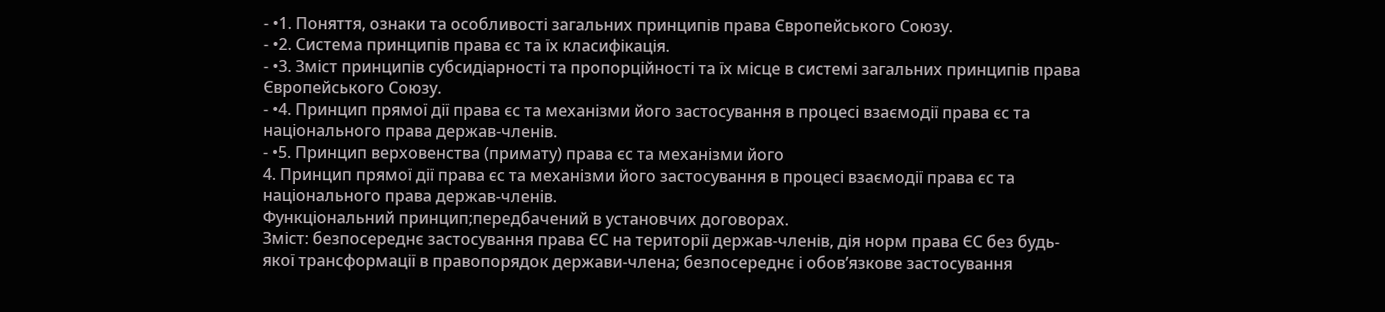- •1. Поняття, ознаки та особливості загальних принципів права Європейського Союзу.
- •2. Система принципів права єс та їх класифікація.
- •3. Зміст принципів субсидіарності та пропорційності та їх місце в системі загальних принципів права Європейського Союзу.
- •4. Принцип прямої дії права єс та механізми його застосування в процесі взаємодії права єс та національного права держав-членів.
- •5. Принцип верховенства (примату) права єс та механізми його
4. Принцип прямої дії права єс та механізми його застосування в процесі взаємодії права єс та національного права держав-членів.
Функціональний принцип;передбачений в установчих договорах.
Зміст: безпосереднє застосування права ЄС на території держав-членів, дія норм права ЄС без будь-якої трансформації в правопорядок держави-члена; безпосереднє і обов’язкове застосування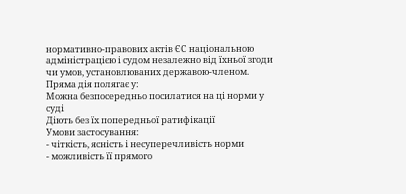нормативно-правових актів ЄС національною адміністрацією і судом незалежно від їхньої згоди чи умов, установлюваних державою-членом.
Пряма дія полягає у:
Можна безпосередньо посилатися на ці норми у суді
Діють без їх попередньої ратифікації
Умови застосування:
- чіткість, ясність і несуперечливість норми
- можливість її прямого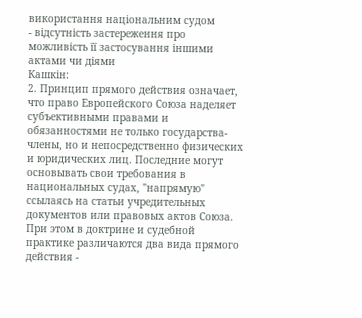використання національним судом
- відсутність застереження про можливість її застосування іншими актами чи діями
Кашкін:
2. Принцип прямого действия означает, что право Европейского Союза наделяет субъективными правами и обязанностями не только государства-члены, но и непосредственно физических и юридических лиц. Последние могут основывать свои требования в национальных судах, "напрямую" ссылаясь на статьи учредительных документов или правовых актов Союза.
При этом в доктрине и судебной практике различаются два вида прямого действия -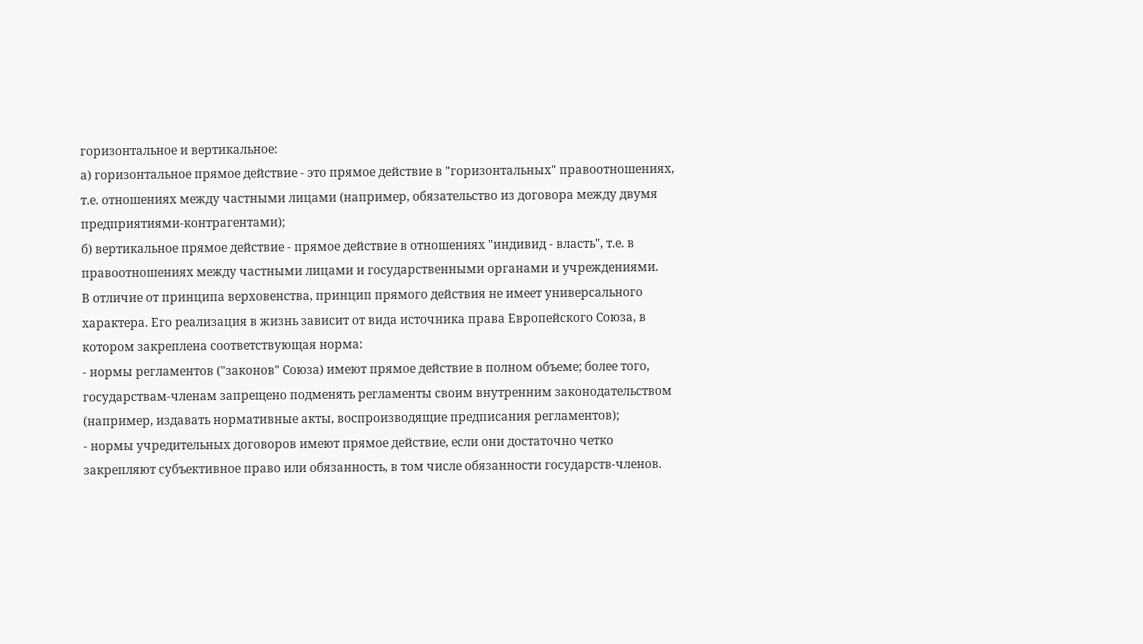горизонтальное и вертикальное:
а) горизонтальное прямое действие - это прямое действие в "горизонтальных" правоотношениях, т.е. отношениях между частными лицами (например, обязательство из договора между двумя предприятиями-контрагентами);
б) вертикальное прямое действие - прямое действие в отношениях "индивид - власть", т.е. в правоотношениях между частными лицами и государственными органами и учреждениями.
В отличие от принципа верховенства, принцип прямого действия не имеет универсального характера. Его реализация в жизнь зависит от вида источника права Европейского Союза, в котором закреплена соответствующая норма:
- нормы регламентов ("законов" Союза) имеют прямое действие в полном объеме; более того, государствам-членам запрещено подменять регламенты своим внутренним законодательством (например, издавать нормативные акты, воспроизводящие предписания регламентов);
- нормы учредительных договоров имеют прямое действие, если они достаточно четко закрепляют субъективное право или обязанность, в том числе обязанности государств-членов.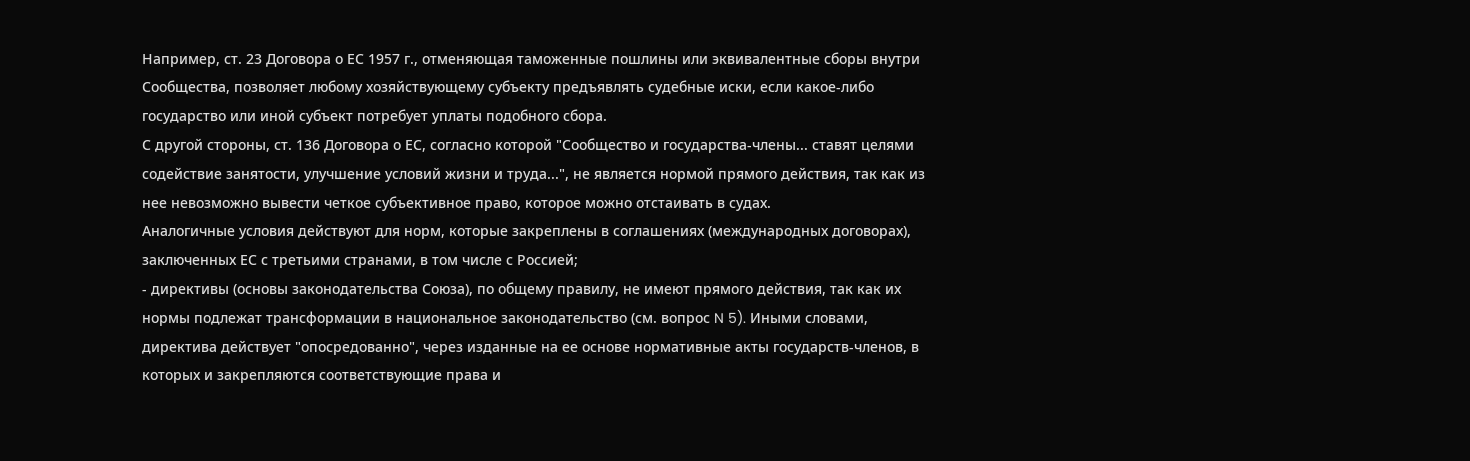Например, ст. 23 Договора о ЕС 1957 г., отменяющая таможенные пошлины или эквивалентные сборы внутри Сообщества, позволяет любому хозяйствующему субъекту предъявлять судебные иски, если какое-либо государство или иной субъект потребует уплаты подобного сбора.
С другой стороны, ст. 136 Договора о ЕС, согласно которой "Сообщество и государства-члены... ставят целями содействие занятости, улучшение условий жизни и труда...", не является нормой прямого действия, так как из нее невозможно вывести четкое субъективное право, которое можно отстаивать в судах.
Аналогичные условия действуют для норм, которые закреплены в соглашениях (международных договорах), заключенных ЕС с третьими странами, в том числе с Россией;
- директивы (основы законодательства Союза), по общему правилу, не имеют прямого действия, так как их нормы подлежат трансформации в национальное законодательство (см. вопрос N 5). Иными словами, директива действует "опосредованно", через изданные на ее основе нормативные акты государств-членов, в которых и закрепляются соответствующие права и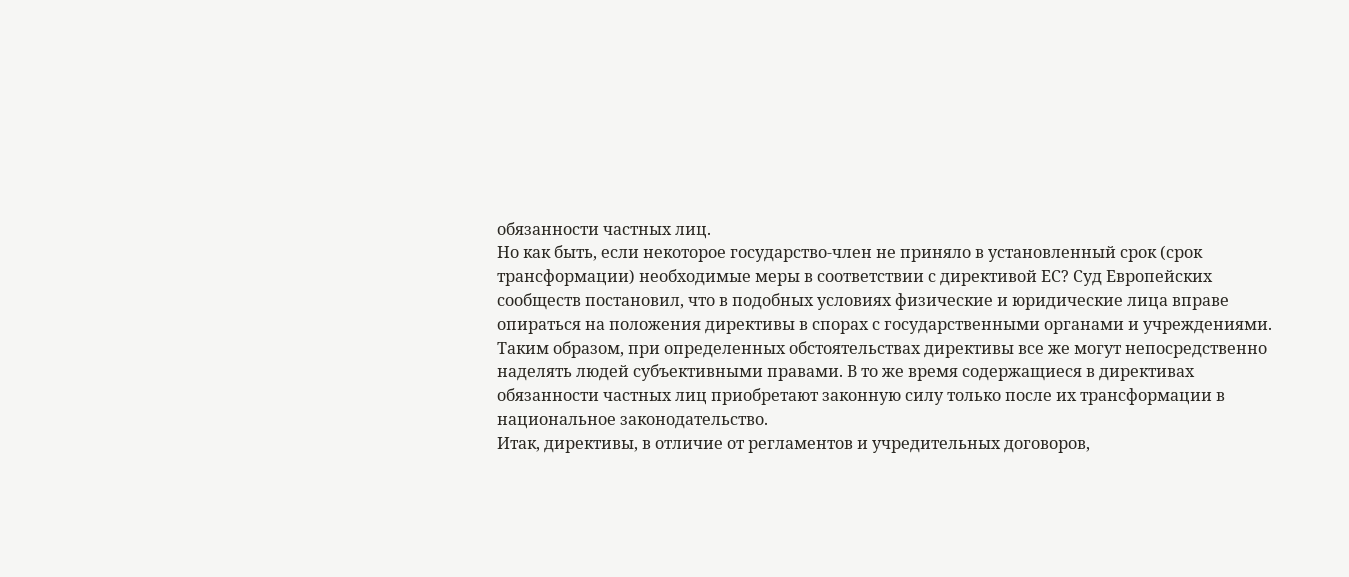обязанности частных лиц.
Но как быть, если некоторое государство-член не приняло в установленный срок (срок трансформации) необходимые меры в соответствии с директивой ЕС? Суд Европейских сообществ постановил, что в подобных условиях физические и юридические лица вправе опираться на положения директивы в спорах с государственными органами и учреждениями.
Таким образом, при определенных обстоятельствах директивы все же могут непосредственно наделять людей субъективными правами. В то же время содержащиеся в директивах обязанности частных лиц приобретают законную силу только после их трансформации в национальное законодательство.
Итак, директивы, в отличие от регламентов и учредительных договоров,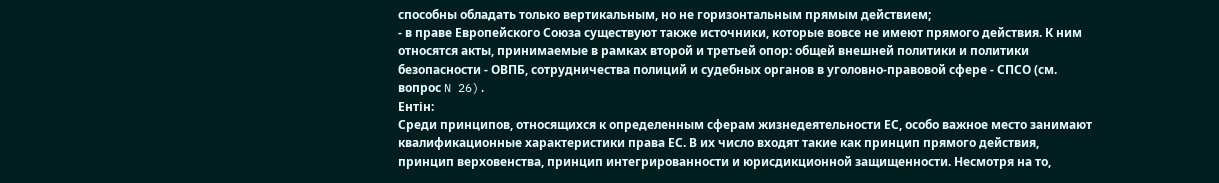способны обладать только вертикальным, но не горизонтальным прямым действием;
- в праве Европейского Союза существуют также источники, которые вовсе не имеют прямого действия. К ним относятся акты, принимаемые в рамках второй и третьей опор: общей внешней политики и политики безопасности - ОВПБ, сотрудничества полиций и судебных органов в уголовно-правовой сфере - СПСО (см. вопрос N 26).
Ентін:
Среди принципов, относящихся к определенным сферам жизнедеятельности ЕС, особо важное место занимают квалификационные характеристики права ЕС. В их число входят такие как принцип прямого действия, принцип верховенства, принцип интегрированности и юрисдикционной защищенности. Несмотря на то,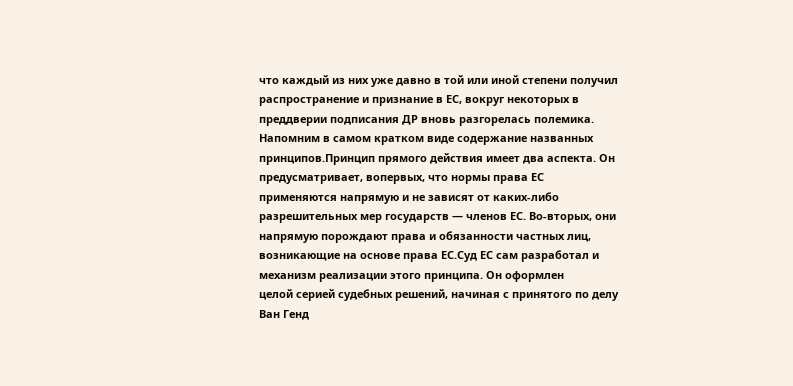что каждый из них уже давно в той или иной степени получил распространение и признание в ЕС, вокруг некоторых в преддверии подписания ДР вновь разгорелась полемика. Напомним в самом кратком виде содержание названных принципов.Принцип прямого действия имеет два аспекта. Он предусматривает, вопервых, что нормы права ЕС применяются напрямую и не зависят от каких-либо разрешительных мер государств — членов ЕС. Во-вторых, они напрямую порождают права и обязанности частных лиц, возникающие на основе права ЕС.Суд ЕС сам разработал и механизм реализации этого принципа. Он оформлен
целой серией судебных решений, начиная с принятого по делу Ван Генд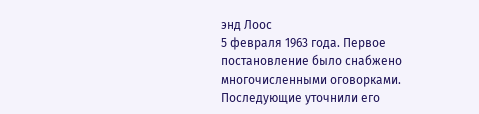энд Лоос
5 февраля 1963 года. Первое постановление было снабжено многочисленными оговорками. Последующие уточнили его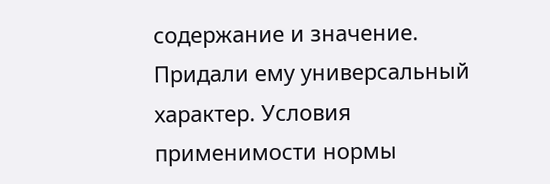содержание и значение. Придали ему универсальный характер. Условия применимости нормы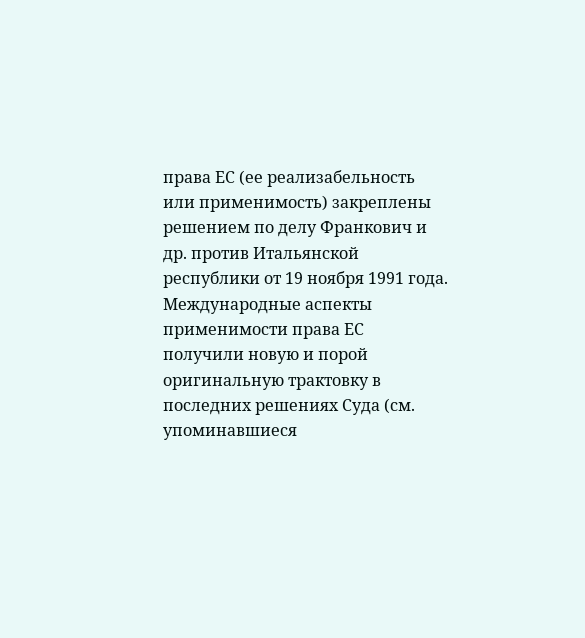права ЕС (ее реализабельность или применимость) закреплены решением по делу Франкович и др. против Итальянской республики от 19 ноября 1991 года. Международные аспекты применимости права ЕС получили новую и порой оригинальную трактовку в последних решениях Суда (см. упоминавшиеся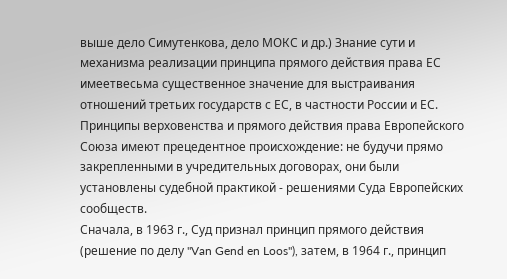выше дело Симутенкова, дело МОКС и др.) Знание сути и механизма реализации принципа прямого действия права ЕС имеетвесьма существенное значение для выстраивания отношений третьих государств с ЕС, в частности России и ЕС.
Принципы верховенства и прямого действия права Европейского Союза имеют прецедентное происхождение: не будучи прямо закрепленными в учредительных договорах, они были установлены судебной практикой - решениями Суда Европейских сообществ.
Сначала, в 1963 г., Суд признал принцип прямого действия (решение по делу "Van Gend en Loos"), затем, в 1964 г., принцип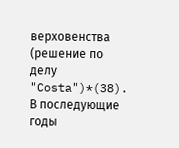верховенства (решение по делу "Costa")*(38). В последующие годы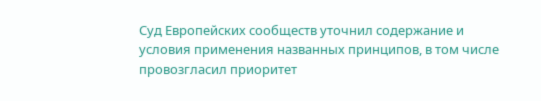Суд Европейских сообществ уточнил содержание и условия применения названных принципов, в том числе провозгласил приоритет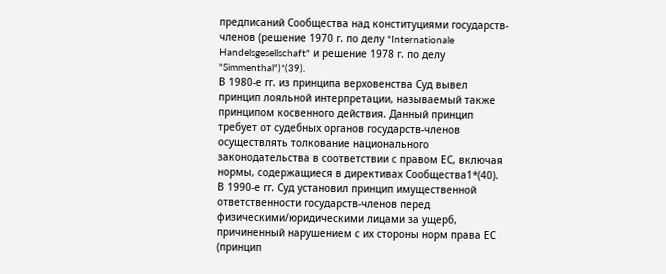предписаний Сообщества над конституциями государств-членов (решение 1970 г. по делу "Internationale Handelsgesellschaft" и решение 1978 г. по делу "Simmenthal")*(39).
В 1980-е гг. из принципа верховенства Суд вывел принцип лояльной интерпретации, называемый также принципом косвенного действия. Данный принцип требует от судебных органов государств-членов осуществлять толкование национального законодательства в соответствии с правом ЕС, включая нормы, содержащиеся в директивах Сообщества1*(40).
В 1990-е гг. Суд установил принцип имущественной ответственности государств-членов перед физическими/юридическими лицами за ущерб, причиненный нарушением с их стороны норм права ЕС (принцип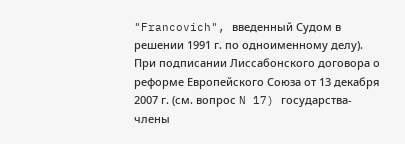"Francovich", введенный Судом в решении 1991 г. по одноименному делу).
При подписании Лиссабонского договора о реформе Европейского Союза от 13 декабря 2007 г. (см. вопрос N 17) государства-члены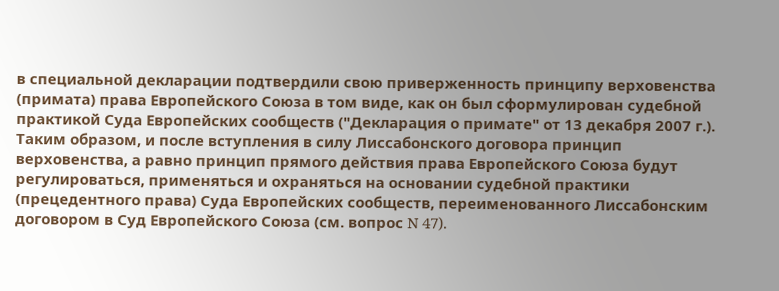в специальной декларации подтвердили свою приверженность принципу верховенства (примата) права Европейского Союза в том виде, как он был сформулирован судебной практикой Суда Европейских сообществ ("Декларация о примате" от 13 декабря 2007 г.).
Таким образом, и после вступления в силу Лиссабонского договора принцип верховенства, а равно принцип прямого действия права Европейского Союза будут регулироваться, применяться и охраняться на основании судебной практики (прецедентного права) Суда Европейских сообществ, переименованного Лиссабонским договором в Суд Европейского Союза (см. вопрос N 47).